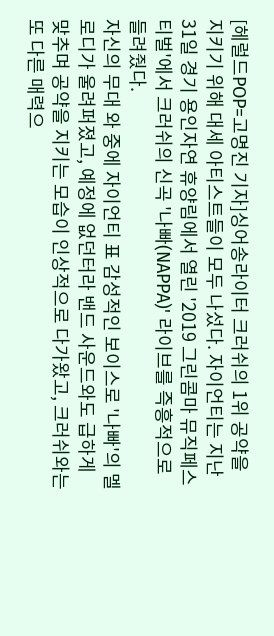[헤럴드POP=고명진 기자]싱어송라이터 크러쉬의 1위 공약을 지키기 위해 대세 아티스트들이 모두 나섰다. 자이언티는 지난 31일 경기 용인자연 휴양림에서 열린 '2019 그린콤마 뮤직페스티벌'에서 크러쉬의 신곡 '나빠(NAPPA)' 라이브를 즉흥적으로 들려줬다.
자신의 무대 와 중에 자이언티 표 감성적인 보이스로 '나빠'의 멜로디가 울려퍼졌고, 예정에 없던터라 밴드 사운드와도 급하게 맞추며 공약을 지키는 모습이 인상적으로 다가왔고, 크러쉬와는 또 다른 매력으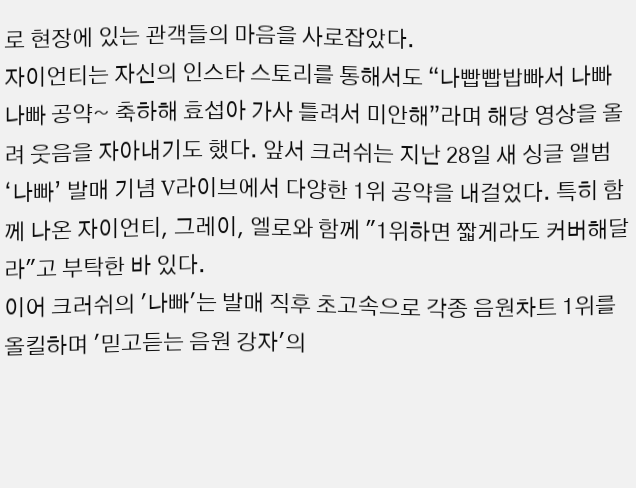로 현장에 있는 관객들의 마음을 사로잡았다.
자이언티는 자신의 인스타 스토리를 통해서도 “나빱빱밥빠서 나빠 나빠 공약~ 축하해 효섭아 가사 틀려서 미안해”라며 해당 영상을 올려 웃음을 자아내기도 했다. 앞서 크러쉬는 지난 28일 새 싱글 앨범 ‘나빠’ 발매 기념 V라이브에서 다양한 1위 공약을 내걸었다. 특히 함께 나온 자이언티, 그레이, 엘로와 함께 "1위하면 짧게라도 커버해달라"고 부탁한 바 있다.
이어 크러쉬의 '나빠'는 발매 직후 초고속으로 각종 음원차트 1위를 올킬하며 '믿고듣는 음원 강자'의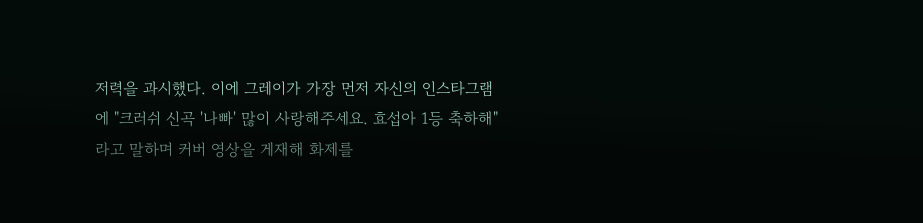저력을 과시했다. 이에 그레이가 가장 먼저 자신의 인스타그램에 "크러쉬 신곡 '나빠' 많이 사랑해주세요. 효섭아 1등 축하해"라고 말하며 커버 영상을 게재해 화제를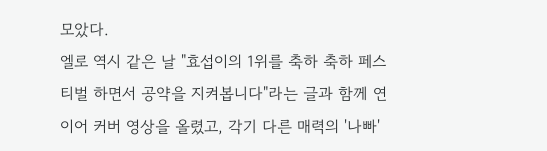모았다.
엘로 역시 같은 날 "효섭이의 1위를 축하 축하 페스티벌 하면서 공약을 지켜봅니다"라는 글과 함께 연이어 커버 영상을 올렸고, 각기 다른 매력의 '나빠'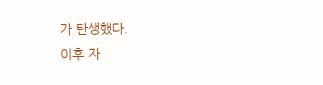가 탄생했다.
이후 자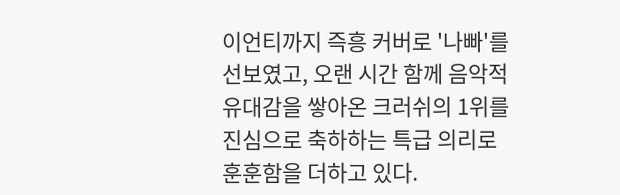이언티까지 즉흥 커버로 '나빠'를 선보였고, 오랜 시간 함께 음악적 유대감을 쌓아온 크러쉬의 1위를 진심으로 축하하는 특급 의리로 훈훈함을 더하고 있다.